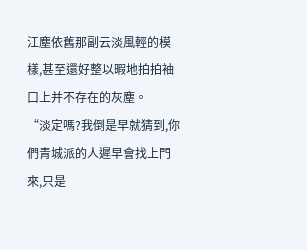江塵依舊那副云淡風輕的模樣,甚至還好整以暇地拍拍袖口上并不存在的灰塵。
“淡定嗎?我倒是早就猜到,你們青城派的人遲早會找上門來,只是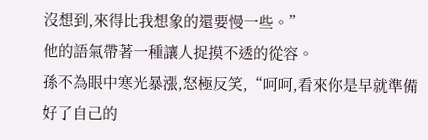沒想到,來得比我想象的還要慢一些。”
他的語氣帶著一種讓人捉摸不透的從容。
孫不為眼中寒光暴漲,怒極反笑,“呵呵,看來你是早就準備好了自己的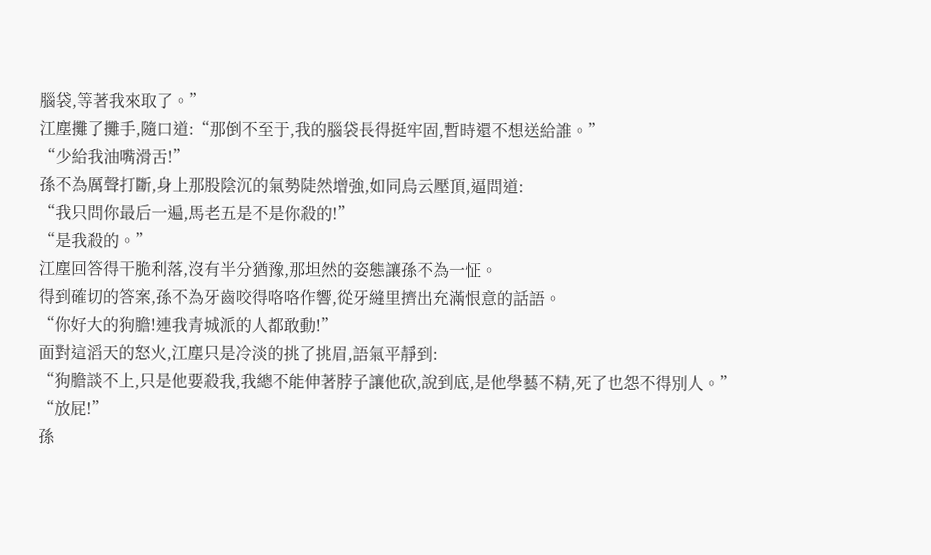腦袋,等著我來取了。”
江塵攤了攤手,隨口道:“那倒不至于,我的腦袋長得挺牢固,暫時還不想送給誰。”
“少給我油嘴滑舌!”
孫不為厲聲打斷,身上那股陰沉的氣勢陡然增強,如同烏云壓頂,逼問道:
“我只問你最后一遍,馬老五是不是你殺的!”
“是我殺的。”
江塵回答得干脆利落,沒有半分猶豫,那坦然的姿態讓孫不為一怔。
得到確切的答案,孫不為牙齒咬得咯咯作響,從牙縫里擠出充滿恨意的話語。
“你好大的狗膽!連我青城派的人都敢動!”
面對這滔天的怒火,江塵只是冷淡的挑了挑眉,語氣平靜到:
“狗膽談不上,只是他要殺我,我總不能伸著脖子讓他砍,說到底,是他學藝不精,死了也怨不得別人。”
“放屁!”
孫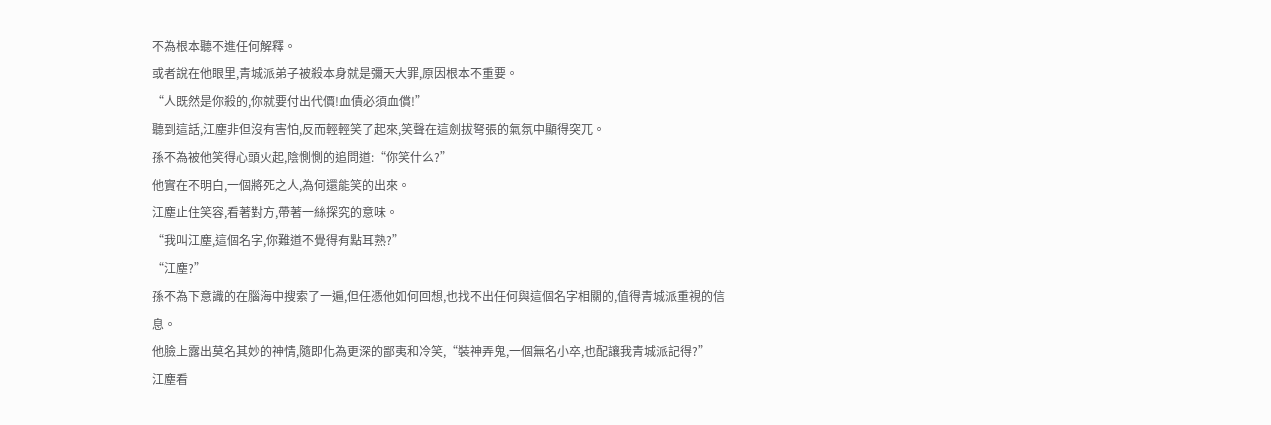不為根本聽不進任何解釋。
或者說在他眼里,青城派弟子被殺本身就是彌天大罪,原因根本不重要。
“人既然是你殺的,你就要付出代價!血債必須血償!”
聽到這話,江塵非但沒有害怕,反而輕輕笑了起來,笑聲在這劍拔弩張的氣氛中顯得突兀。
孫不為被他笑得心頭火起,陰惻惻的追問道:“你笑什么?”
他實在不明白,一個將死之人,為何還能笑的出來。
江塵止住笑容,看著對方,帶著一絲探究的意味。
“我叫江塵,這個名字,你難道不覺得有點耳熟?”
“江塵?”
孫不為下意識的在腦海中搜索了一遍,但任憑他如何回想,也找不出任何與這個名字相關的,值得青城派重視的信息。
他臉上露出莫名其妙的神情,隨即化為更深的鄙夷和冷笑,“裝神弄鬼,一個無名小卒,也配讓我青城派記得?”
江塵看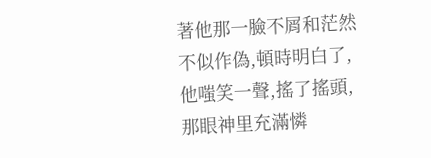著他那一臉不屑和茫然不似作偽,頓時明白了,他嗤笑一聲,搖了搖頭,那眼神里充滿憐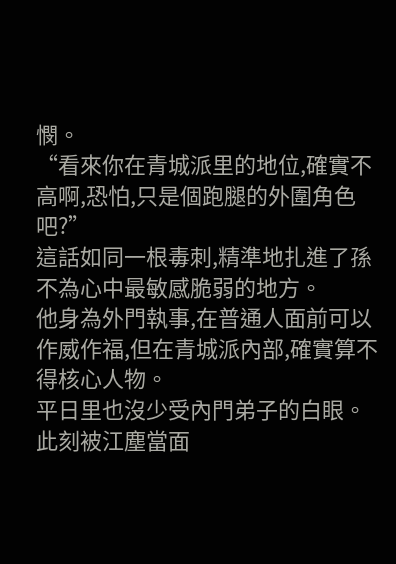憫。
“看來你在青城派里的地位,確實不高啊,恐怕,只是個跑腿的外圍角色吧?”
這話如同一根毒刺,精準地扎進了孫不為心中最敏感脆弱的地方。
他身為外門執事,在普通人面前可以作威作福,但在青城派內部,確實算不得核心人物。
平日里也沒少受內門弟子的白眼。
此刻被江塵當面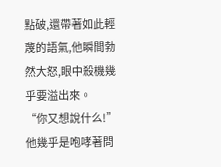點破,還帶著如此輕蔑的語氣,他瞬間勃然大怒,眼中殺機幾乎要溢出來。
“你又想說什么!”
他幾乎是咆哮著問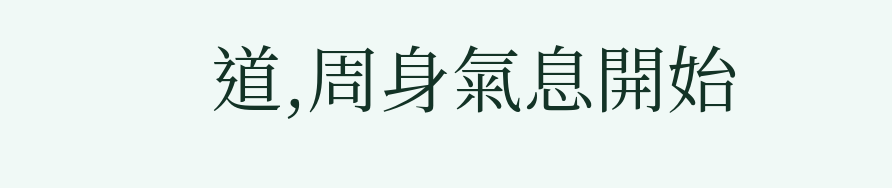道,周身氣息開始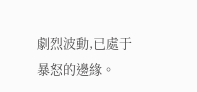劇烈波動,已處于暴怒的邊緣。